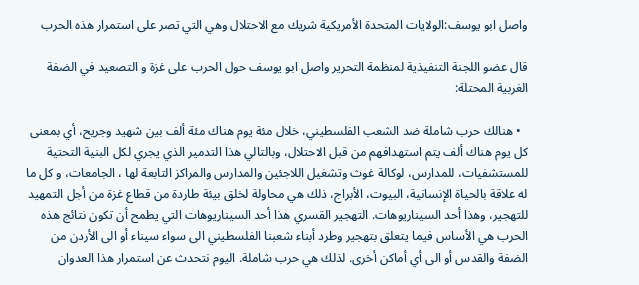واصل ابو يوسف:الولايات المتحدة الأمريكية شريك مع الاحتلال وهي التي تصر على استمرار هذه الحرب

قال عضو اللجنة التنفيذية لمنظمة التحرير واصل ابو يوسف حول الحرب على غزة و التصعيد في الضفة الغربية المحتلة:

  • هنالك حرب شاملة ضد الشعب الفلسطيني، خلال مئة يوم هناك مئة ألف بين شهيد وجريح، أي بمعنى كل يوم هناك ألف يتم استهدافهم من قبل الاحتلال، وبالتالي هذا التدمير الذي يجري لكل البنية التحتية للمستشفيات، للمدارس، لوكالة غوث وتشغيل اللاجئين والمدارس والمراكز التابعة لها ، الجامعات، و كل ما له علاقة بالحياة الإنسانية، البيوت، الأبراج، ذلك هي محاولة لخلق بيئة طاردة من قطاع غزة من أجل التمهيد للتهجير، وهذا أحد السيناريوهات. التهجير القسري هذا أحد السيناريوهات التي يطمح أن تكون نتائج هذه الحرب هي الأساس فيما يتعلق بتهجير وطرد أبناء شعبنا الفلسطيني الى سواء سيناء أو الى الأردن من الضفة والقدس أو الى أي أماكن أخرى. لذلك هي حرب شاملة. اليوم نتحدث عن استمرار هذا العدوان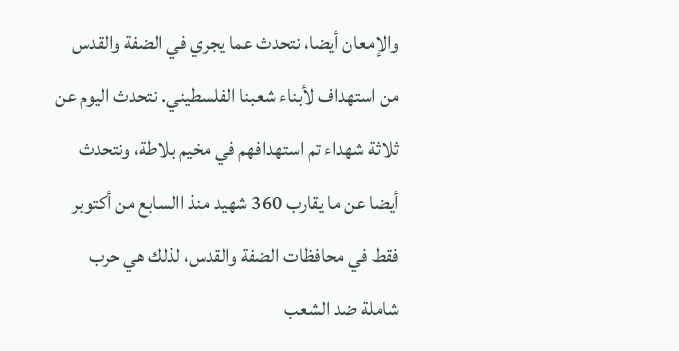والإمعان أيضا، نتحدث عما يجري في الضفة والقدس من استهداف لأبناء شعبنا الفلسطيني. نتحدث اليوم عن ثلاثة شهداء تم استهدافهم في مخيم بلاطة، ونتحدث أيضا عن ما يقارب 360 شهيد منذ االسابع من أكتوبر فقط في محافظات الضفة والقدس، لذلك هي حرب شاملة ضد الشعب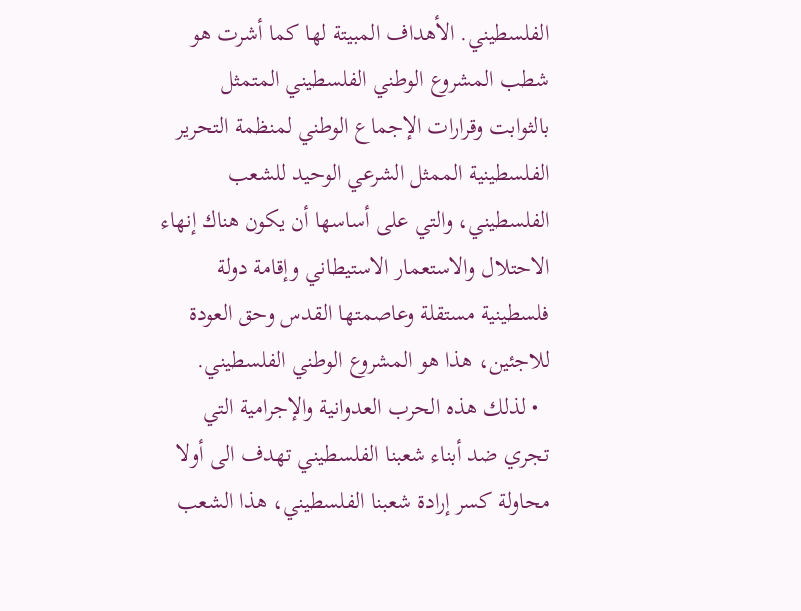الفلسطيني. الأهداف المبيتة لها كما أشرت هو شطب المشروع الوطني الفلسطيني المتمثل بالثوابت وقرارات الإجماع الوطني لمنظمة التحرير الفلسطينية الممثل الشرعي الوحيد للشعب الفلسطيني، والتي على أساسها أن يكون هناك إنهاء الاحتلال والاستعمار الاستيطاني وإقامة دولة فلسطينية مستقلة وعاصمتها القدس وحق العودة للاجئين، هذا هو المشروع الوطني الفلسطيني.
  • لذلك هذه الحرب العدوانية والإجرامية التي تجري ضد أبناء شعبنا الفلسطيني تهدف الى أولا محاولة كسر إرادة شعبنا الفلسطيني، هذا الشعب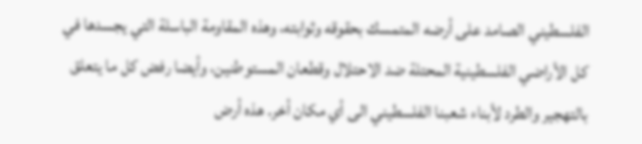الفلسطيني الصامد على أرضه المتمسك بحقوقه وثوابته، وهذه المقاومة الباسلة التي يجسدها في كل الأراضي الفلسطينية المحتلة ضد الاحتلال وقطعان المستوطنين، وأيضا رفض كل ما يتعلق بالتهجير والطرد لأبناء شعبنا الفلسطيني الى أي مكان أخر. هذه أرض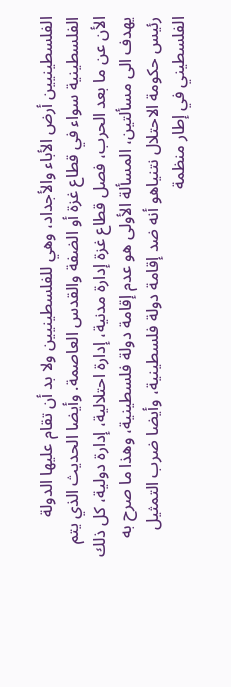الفلسطينيين أرض الأباء والأجداد، وهي للفلسطينيين ولا بد أن تقام عليها الدولة الفلسطينية سواء في قطاع غزة أو الضفة والقدس العاصمة. وأيضا الحديث الذي يتم الأن عن ما بعد الحرب، فصل قطاع غزة إدارة مدنية، إدارة احتلالية، إدارة دولية، كل ذلك يهدف الى مسألتين، المسألة الأولى هو عدم إقامة دولة فلسطينية، وهذا ما صرح به رئيس حكومة الاحتلال نتنياهو أنه ضد إقامة دولة فلسطينية، وأيضا ضرب التمثيل الفلسطيني في إطار منظمة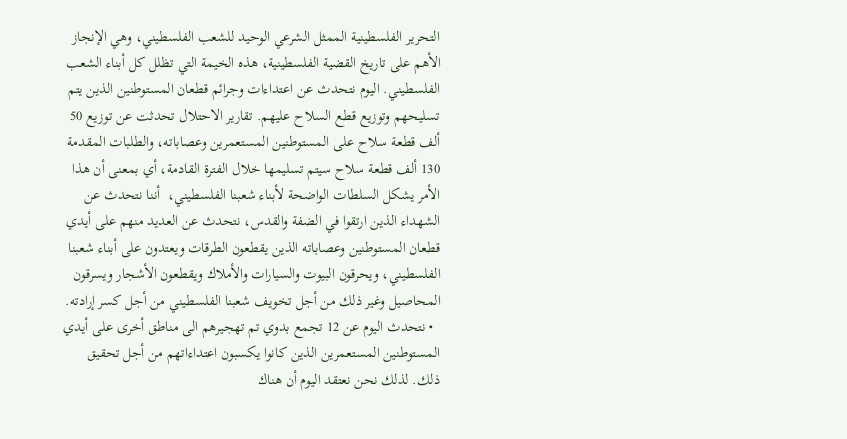التحرير الفلسطينية الممثل الشرعي الوحيد للشعب الفلسطيني، وهي الإنجاز الأهم على تاريخ القضية الفلسطينية، هذه الخيمة التي تظلل كل أبناء الشعب الفلسطيني. اليوم نتحدث عن اعتداءات وجرائم قطعان المستوطنين الذين يتم تسليحهم وتوزيع قطع السلاح عليهم. تقارير الاحتلال تحدثت عن توزيع 50 ألف قطعة سلاح على المستوطنين المستعمرين وعصاباته، والطلبات المقدمة 130 ألف قطعة سلاح سيتم تسليمها خلال الفترة القادمة، أي بمعنى أن هذا الأمر يشكل السلطات الواضحة لأبناء شعبنا الفلسطيني،  أننا نتحدث عن الشهداء الذين ارتقوا في الضفة والقدس، نتحدث عن العديد منهم على أيدي قطعان المستوطنين وعصاباته الذين يقطعون الطرقات ويعتدون على أبناء شعبنا الفلسطيني، ويحرقون البيوت والسيارات والأملاك ويقطعون الأشجار ويسرقون المحاصيل وغير ذلك من أجل تخويف شعبنا الفلسطيني من أجل كسر إرادته.
  • نتحدث اليوم عن 12 تجمع بدوي تم تهجيرهم الى مناطق أخرى على أيدي المستوطنين المستعمرين الذين كانوا يكسبون اعتداءاتهم من أجل تحقيق ذلك. لذلك نحن نعتقد اليوم أن هناك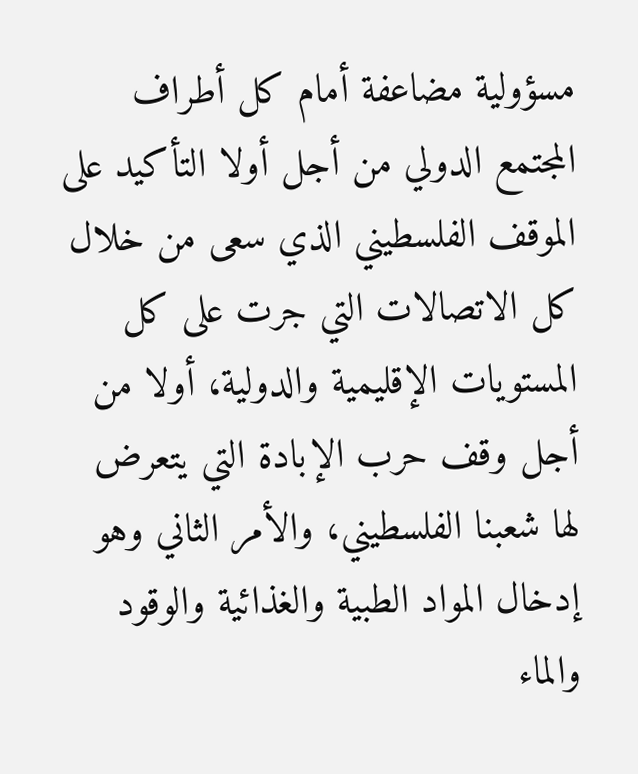مسؤولية مضاعفة أمام كل أطراف المجتمع الدولي من أجل أولا التأكيد على الموقف الفلسطيني الذي سعى من خلال كل الاتصالات التي جرت على كل المستويات الإقليمية والدولية، أولا من أجل وقف حرب الإبادة التي يتعرض لها شعبنا الفلسطيني، والأمر الثاني وهو إدخال المواد الطبية والغذائية والوقود والماء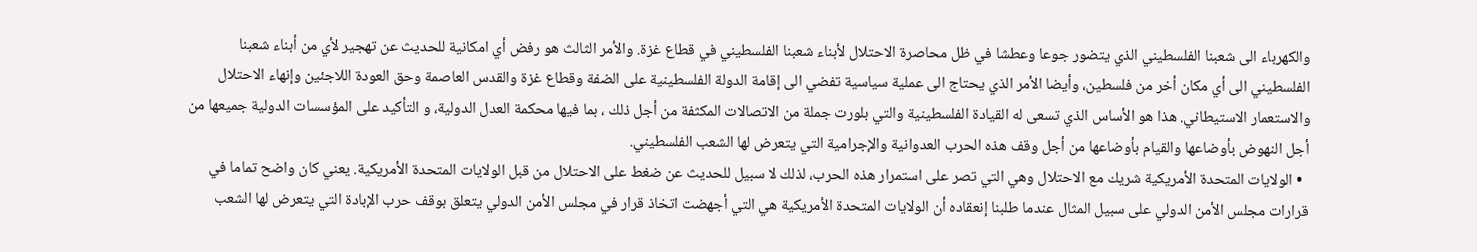والكهرباء الى شعبنا الفلسطيني الذي يتضور جوعا وعطشا في ظل محاصرة الاحتلال لأبناء شعبنا الفلسطيني في قطاع غزة. والأمر الثالث هو رفض أي امكانية للحديث عن تهجير لأي من أبناء شعبنا الفلسطيني الى أي مكان أخر من فلسطين، وأيضا الأمر الذي يحتاج الى عملية سياسية تفضي الى إقامة الدولة الفلسطينية على الضفة وقطاع غزة والقدس العاصمة وحق العودة اللاجئين وإنهاء الاحتلال والاستعمار الاستيطاني. هذا هو الأساس الذي تسعى له القيادة الفلسطينية والتي بلورت جملة من الاتصالات المكثفة من أجل ذلك ، بما فيها محكمة العدل الدولية، و التأكيد على المؤسسات الدولية جميعها من أجل النهوض بأوضاعها والقيام بأوضاعها من أجل وقف هذه الحرب العدوانية والإجرامية التي يتعرض لها الشعب الفلسطيني.
  • الولايات المتحدة الأمريكية شريك مع الاحتلال وهي التي تصر على استمرار هذه الحرب، لذلك لا سبيل للحديث عن ضغط على الاحتلال من قبل الولايات المتحدة الأمريكية. يعني كان واضح تماما في قرارات مجلس الأمن الدولي على سبيل المثال عندما طلبنا إنعقاده أن الولايات المتحدة الأمريكية هي التي أجهضت اتخاذ قرار في مجلس الأمن الدولي يتعلق بوقف حرب الإبادة التي يتعرض لها الشعب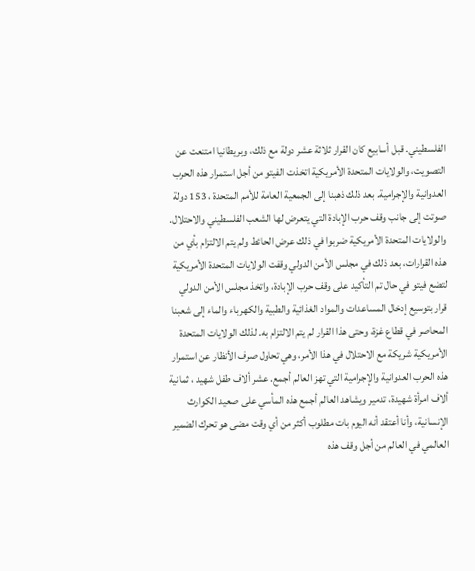الفلسطيني. قبل أسابيع كان القرار ثلاثة عشر دولة مع ذلك، وبريطانيا امتنعت عن التصويت، والولايات المتحدة الأمريكية اتخذت الفيتو من أجل استمرار هذه الحرب العدوانية والإجرامية. بعد ذلك ذهبنا إلى الجمعية العامة للأمم المتحدة ، 153 دولة صوتت إلى جانب وقف حرب الإبادة التي يتعرض لها الشعب الفلسطيني والاحتلال. والولايات المتحدة الأمريكية ضربوا في ذلك عرض الحائط ولم يتم الالتزام بأي من هذه القرارات، بعد ذلك في مجلس الأمن الدولي وقفت الولايات المتحدة الأمريكية لتضع فيتو في حال تم التأكيد على وقف حرب الإبادة، واتخذ مجلس الأمن الدولي قرار بتوسيع إدخال المساعدات والمواد الغذائية والطبية والكهرباء والماء إلى شعبنا المحاصر في قطاع غزة، وحتى هذا القرار لم يتم الالتزام به. لذلك الولايات المتحدة الأمريكية شريكة مع الاحتلال في هذا الأمر، وهي تحاول صرف الأنظار عن استمرار هذه الحرب العدوانية والإجرامية التي تهز العالم أجمع. عشر ألاف طفل شهيد ، ثمانية ألاف امرأة شهيدة، تدمير ويشاهد العالم أجمع هذه المأسي على صعيد الكوارث الإنسانية، وأنا أعتقد أنه اليوم بات مطلوب أكثر من أي وقت مضى هو تحرك الضمير العالمي في العالم من أجل وقف هذه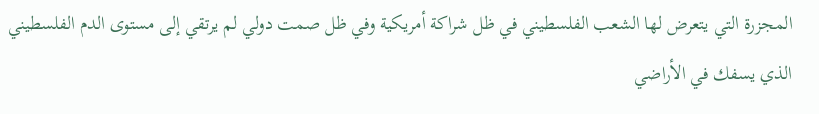المجزرة التي يتعرض لها الشعب الفلسطيني في ظل شراكة أمريكية وفي ظل صمت دولي لم يرتقي إلى مستوى الدم الفلسطيني الذي يسفك في الأراضي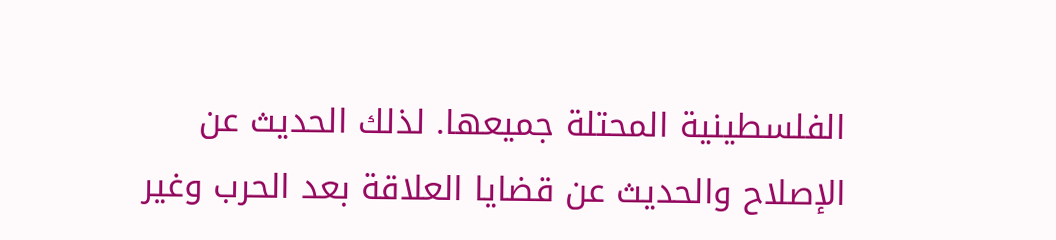الفلسطينية المحتلة جميعها. لذلك الحديث عن الإصلاح والحديث عن قضايا العلاقة بعد الحرب وغير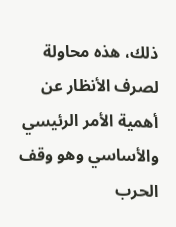ذلك، هذه محاولة لصرف الأنظار عن أهمية الأمر الرئيسي والأساسي وهو وقف الحرب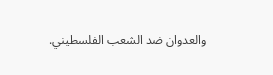والعدوان ضد الشعب الفلسطيني.